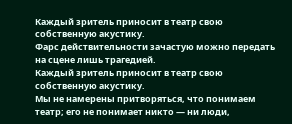Каждый зритель приносит в театр свою собственную акустику.
Фарс действительности зачастую можно передать на сцене лишь трагедией.
Каждый зритель приносит в театр свою собственную акустику.
Мы не намерены притворяться, что понимаем театр; его не понимает никто — ни люди,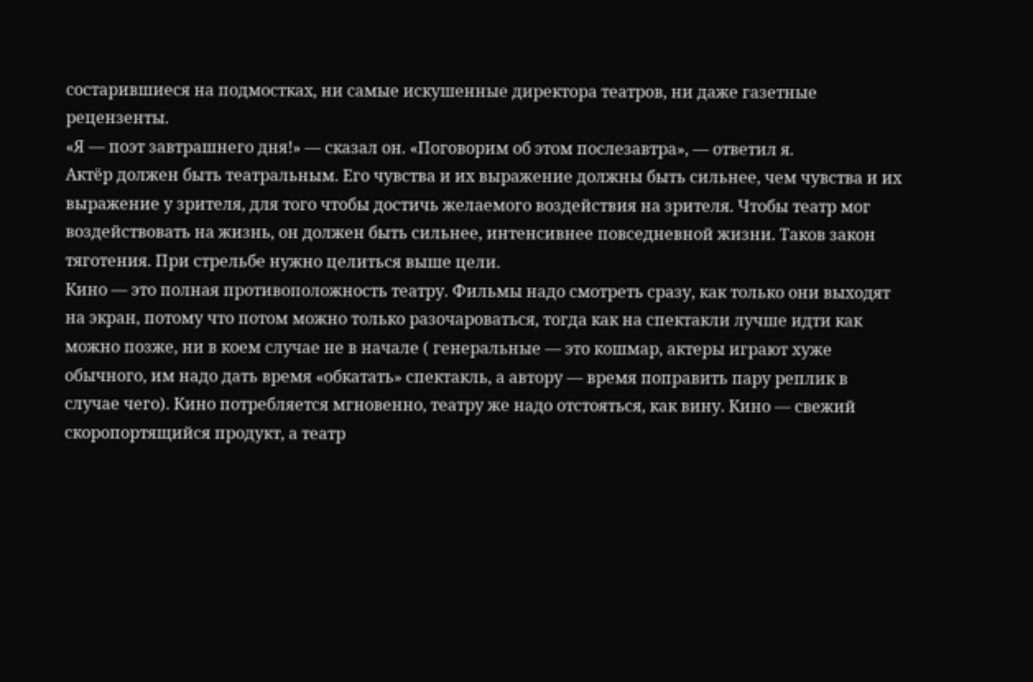состарившиеся на подмостках, ни самые искушенные директора театров, ни даже газетные рецензенты.
«Я — поэт завтрашнего дня!» — сказал он. «Поговорим об этом послезавтра», — ответил я.
Актёр должен быть театральным. Его чувства и их выражение должны быть сильнее, чем чувства и их выражение у зрителя, для того чтобы достичь желаемого воздействия на зрителя. Чтобы театр мог воздействовать на жизнь, он должен быть сильнее, интенсивнее повседневной жизни. Таков закон тяготения. При стрельбе нужно целиться выше цели.
Кино — это полная противоположность театру. Фильмы надо смотреть сразу, как только они выходят на экран, потому что потом можно только разочароваться, тогда как на спектакли лучше идти как можно позже, ни в коем случае не в начале ( генеральные — это кошмар, актеры играют хуже обычного, им надо дать время «обкатать» спектакль, а автору — время поправить пару реплик в случае чего). Кино потребляется мгновенно, театру же надо отстояться, как вину. Кино — свежий скоропортящийся продукт, а театр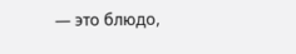— это блюдо,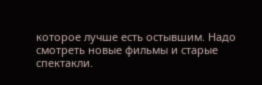которое лучше есть остывшим. Надо смотреть новые фильмы и старые спектакли.